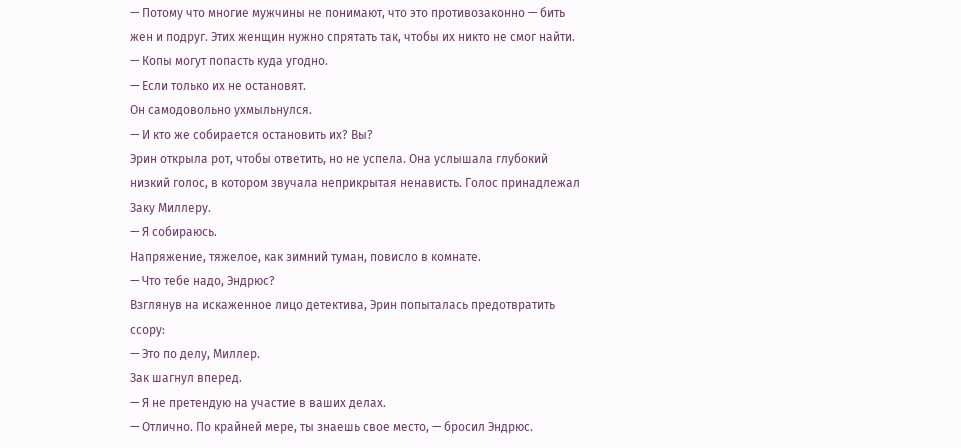— Потому что многие мужчины не понимают, что это противозаконно — бить жен и подруг. Этих женщин нужно спрятать так, чтобы их никто не смог найти.
— Копы могут попасть куда угодно.
— Если только их не остановят.
Он самодовольно ухмыльнулся.
— И кто же собирается остановить их? Вы?
Эрин открыла рот, чтобы ответить, но не успела. Она услышала глубокий низкий голос, в котором звучала неприкрытая ненависть. Голос принадлежал Заку Миллеру.
— Я собираюсь.
Напряжение, тяжелое, как зимний туман, повисло в комнате.
— Что тебе надо, Эндрюс?
Взглянув на искаженное лицо детектива, Эрин попыталась предотвратить ссору:
— Это по делу, Миллер.
Зак шагнул вперед.
— Я не претендую на участие в ваших делах.
— Отлично. По крайней мере, ты знаешь свое место, — бросил Эндрюс.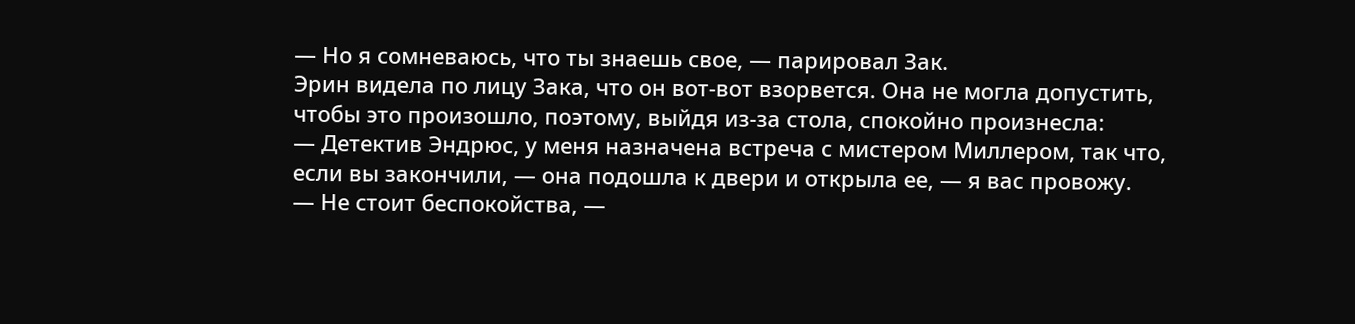— Но я сомневаюсь, что ты знаешь свое, — парировал Зак.
Эрин видела по лицу Зака, что он вот-вот взорвется. Она не могла допустить, чтобы это произошло, поэтому, выйдя из-за стола, спокойно произнесла:
— Детектив Эндрюс, у меня назначена встреча с мистером Миллером, так что, если вы закончили, — она подошла к двери и открыла ее, — я вас провожу.
— Не стоит беспокойства, —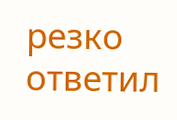резко ответил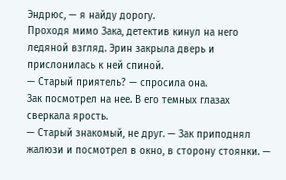Эндрюс, — я найду дорогу.
Проходя мимо Зака, детектив кинул на него ледяной взгляд. Эрин закрыла дверь и прислонилась к ней спиной.
— Старый приятель? — спросила она.
Зак посмотрел на нее. В его темных глазах сверкала ярость.
— Старый знакомый, не друг. — Зак приподнял жалюзи и посмотрел в окно, в сторону стоянки. —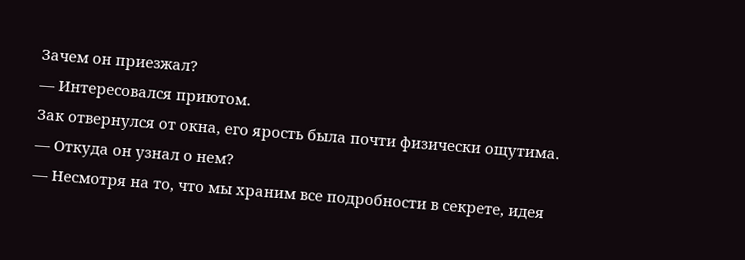Зачем он приезжал?
— Интересовался приютом.
Зак отвернулся от окна, его ярость была почти физически ощутима.
— Откуда он узнал о нем?
— Несмотря на то, что мы храним все подробности в секрете, идея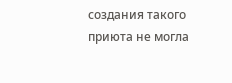создания такого приюта не могла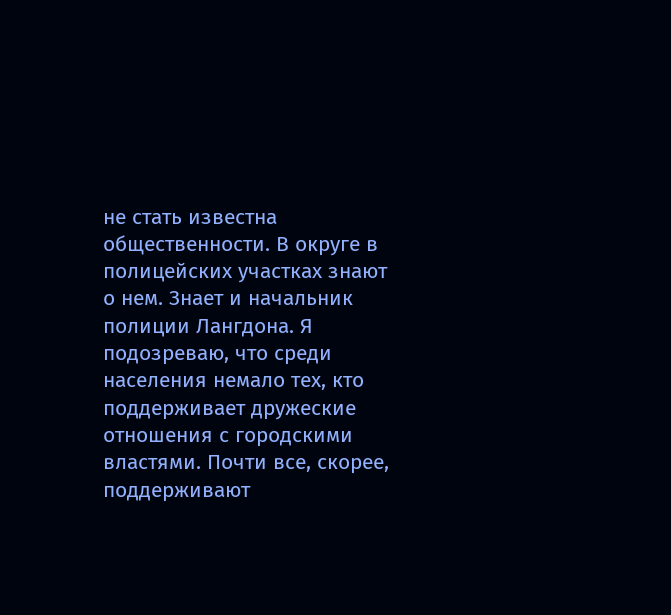не стать известна общественности. В округе в полицейских участках знают о нем. Знает и начальник полиции Лангдона. Я подозреваю, что среди населения немало тех, кто поддерживает дружеские отношения с городскими властями. Почти все, скорее, поддерживают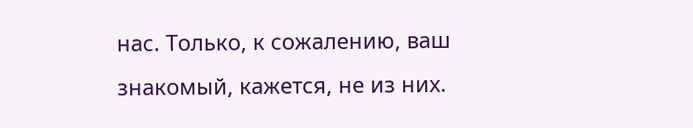нас. Только, к сожалению, ваш знакомый, кажется, не из них.